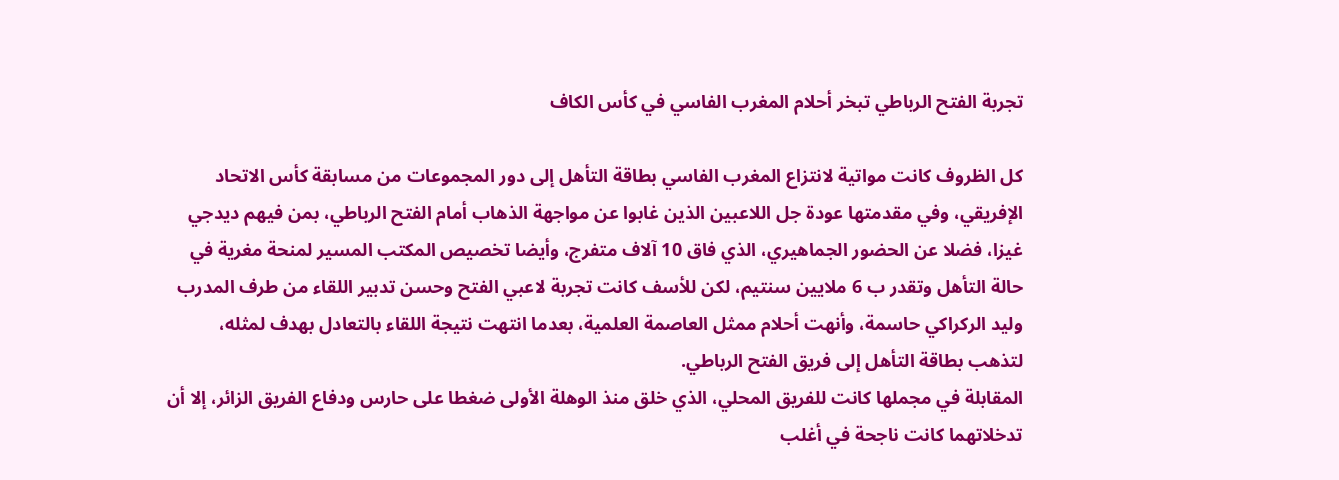تجربة الفتح الرباطي تبخر أحلام المغرب الفاسي في كأس الكاف

كل الظروف كانت مواتية لانتزاع المغرب الفاسي بطاقة التأهل إلى دور المجموعات من مسابقة كأس الاتحاد الإفريقي، وفي مقدمتها عودة جل اللاعبين الذين غابوا عن مواجهة الذهاب أمام الفتح الرباطي، بمن فيهم ديدجي غيزا، فضلا عن الحضور الجماهيري، الذي فاق 10 آلاف متفرج، وأيضا تخصيص المكتب المسير لمنحة مغرية في حالة التأهل وتقدر ب 6 ملايين سنتيم، لكن للأسف كانت تجربة لاعبي الفتح وحسن تدبير اللقاء من طرف المدرب وليد الركراكي حاسمة، وأنهت أحلام ممثل العاصمة العلمية، بعدما انتهت نتيجة اللقاء بالتعادل بهدف لمثله، لتذهب بطاقة التأهل إلى فريق الفتح الرباطي.
المقابلة في مجملها كانت للفريق المحلي، الذي خلق منذ الوهلة الأولى ضغطا على حارس ودفاع الفريق الزائر، إلا أن تدخلاتهما كانت ناجحة في أغلب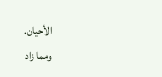الأحيان.
ومما زاد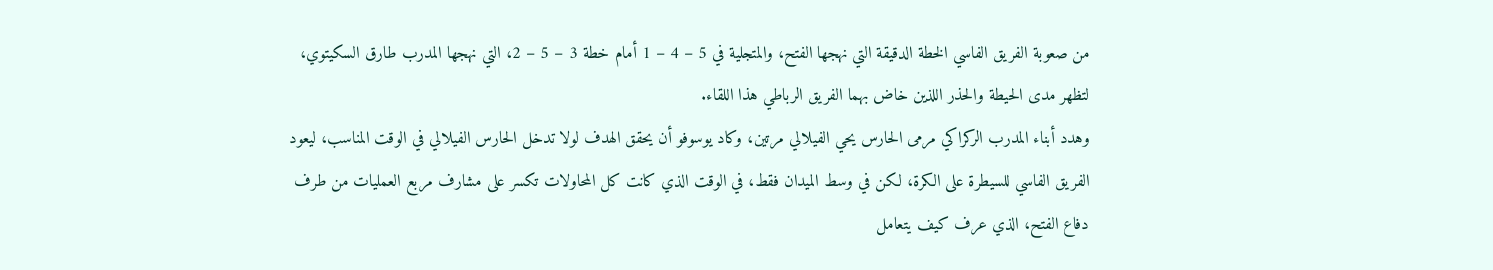من صعوبة الفريق الفاسي الخطة الدقيقة التي نهجها الفتح، والمتجلية في 5 – 4 – 1 أمام خطة 3 – 5 – 2، التي نهجها المدرب طارق السكيتوي، لتظهر مدى الحيطة والحذر اللذين خاض بهما الفريق الرباطي هذا اللقاء.
وهدد أبناء المدرب الركراكي مرمى الحارس يحي الفيلالي مرتين، وكاد يوسوفو أن يحقق الهدف لولا تدخل الحارس الفيلالي في الوقت المناسب، ليعود الفريق الفاسي للسيطرة على الكرة، لكن في وسط الميدان فقط، في الوقت الذي كانت كل المحاولات تكسر على مشارف مربع العمليات من طرف دفاع الفتح، الذي عرف كيف يتعامل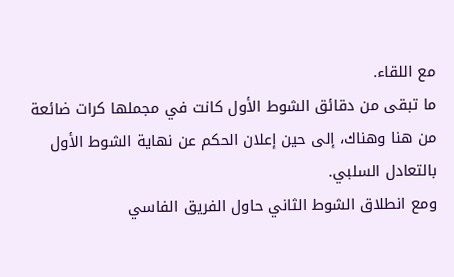مع اللقاء.
ما تبقى من دقائق الشوط الأول كانت في مجملها كرات ضائعة من هنا وهناك، إلى حين إعلان الحكم عن نهاية الشوط الأول بالتعادل السلبي.
ومع انطلاق الشوط الثاني حاول الفريق الفاسي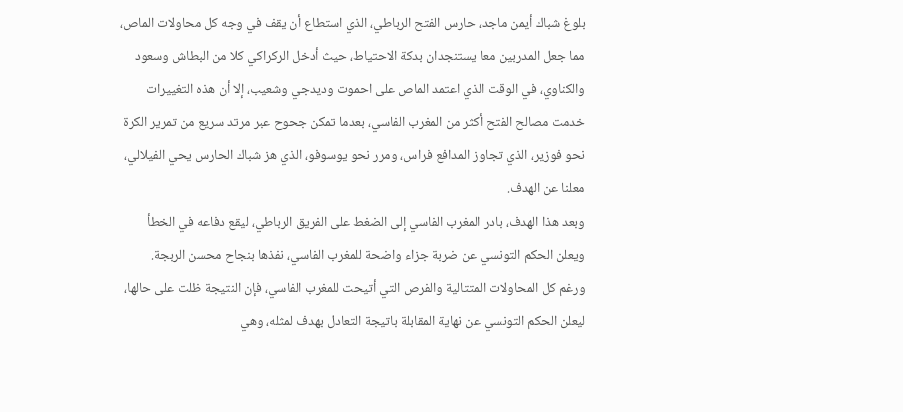بلوغ شباك أيمن ماجد، حارس الفتح الرباطي، الذي استطاع أن يقف في وجه كل محاولات الماص، مما جعل المدربين معا يستنجدان بدكة الاحتياط، حيث أدخل الركراكي كلا من البطاش وسعود والكناوي، في الوقت الذي اعتمد الماص على احموت وديدجي وشعيب، إلا أن هذه التغييرات خدمت مصالح الفتح أكثر من المغرب الفاسي، بعدما تمكن جحوح عبر مرتد سريع من تمرير الكرة نحو فوزير، الذي تجاوز المدافع فراس، ومرر نحو يوسوفو، الذي هز شباك الحارس يحي الفيلالي، معلنا عن الهدف.
وبعد هذا الهدف، بادر المغرب الفاسي إلى الضغط على الفريق الرباطي، ليقع دفاعه في الخطأ ويعلن الحكم التونسي عن ضربة جزاء واضحة للمغرب الفاسي، نفذها بنجاح محسن الربجة.
ورغم كل المحاولات المتتالية والفرص التي أتيحت للمغرب الفاسي، فإن النتيجة ظلت على حالها، ليعلن الحكم التونسي عن نهاية المقابلة باتيجة التعادل بهدف لمثله، وهي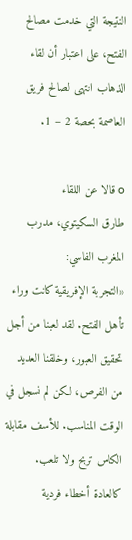النتيجة التي خدمت مصالح الفتح، على اعتبار أن لقاء الذهاب انتهى لصالح فريق العاصمة بحصة 2 – 1.

o قالا عن اللقاء
طارق السكيتوي، مدرب المغرب الفاسي:
«التجربة الإفريقية كانت وراء تأهل الفتح. لقد لعبنا من أجل تحقيق العبور، وخلقنا العديد من الفرص، لكن لم نسجل في الوقت المناسب. للأسف مقابلة الكاس تربح ولا تلعب. كالعادة أخطاء فردية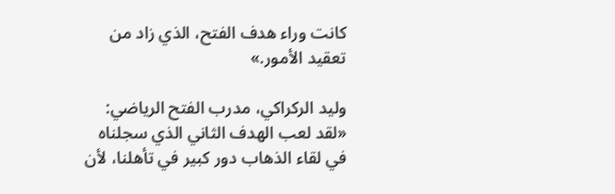كانت وراء هدف الفتح، الذي زاد من تعقيد الأمور.»

وليد الركراكي، مدرب الفتح الرياضي:
«لقد لعب الهدف الثاني الذي سجلناه في لقاء الذهاب دور كبير في تأهلنا، لأن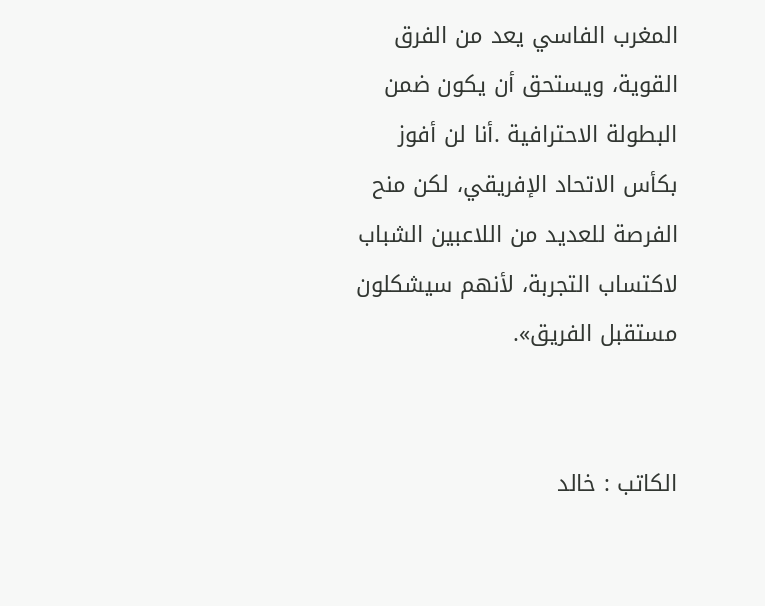المغرب الفاسي يعد من الفرق القوية، ويستحق أن يكون ضمن البطولة الاحترافية .أنا لن أفوز بكأس الاتحاد الإفريقي، لكن منح الفرصة للعديد من اللاعبين الشباب لاكتساب التجربة، لأنهم سيشكلون مستقبل الفريق».


الكاتب : خالد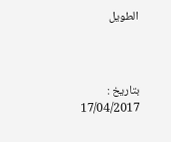الطويل



بتاريخ : 17/04/2017